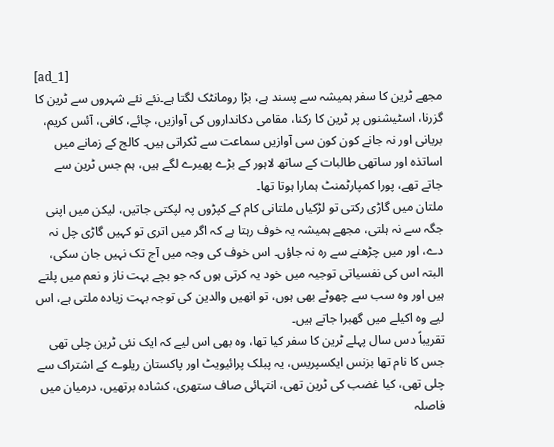[ad_1]
مجھے ٹرین کا سفر ہمیشہ سے پسند ہے، بڑا رومانٹک لگتا ہے۔نئے نئے شہروں سے ٹرین کا گزرنا، اسٹیشنوں پر ٹرین کا رکنا، مقامی دکانداروں کی آوازیں، چائے، کافی، آئس کریم، بریانی اور نہ جانے کون کون سی آوازیں سماعت سے ٹکراتی ہیں۔ کالج کے زمانے میں اساتذہ اور ساتھی طالبات کے ساتھ لاہور کے بڑے پھیرے لگے ہیں، ہم جس ٹرین سے جاتے تھے، پورا کمپارٹمنٹ ہمارا ہوتا تھا۔
ملتان میں گاڑی رکتی تو لڑکیاں ملتانی کام کے کپڑوں پہ لپکتی جاتیں، لیکن میں اپنی جگہ سے نہ ہلتی، مجھے ہمیشہ یہ خوف رہتا ہے کہ اگر میں اتری تو کہیں گاڑی چل نہ دے، اور میں چڑھنے سے رہ نہ جاؤں۔ اس خوف کی وجہ میں آج تک نہیں جان سکی، البتہ اس کی نفسیاتی توجیہ میں خود یہ کرتی ہوں کہ جو بچے بہت ناز و نعم میں پلتے ہیں اور وہ سب سے چھوٹے بھی ہوں، تو انھیں والدین کی توجہ بہت زیادہ ملتی ہے، اس لیے وہ اکیلے میں گھبرا جاتے ہیں۔
تقریباً دس سال پہلے ٹرین کا سفر کیا تھا، وہ بھی اس لیے کہ ایک نئی ٹرین چلی تھی جس کا نام تھا بزنس ایکسپریس، یہ پبلک پرائیویٹ اور پاکستان ریلوے کے اشتراک سے چلی تھی، کیا غضب کی ٹرین تھی، انتہائی صاف ستھری، کشادہ برتھیں، درمیان میں فاصلہ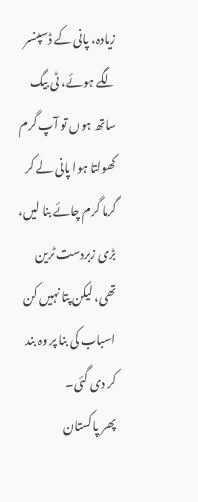زیادہ، پانی کے ڈسپنسر لگے ہوئے، ٹی بیگ ساتھ ہوں تو آپ گرم کھولتا ہوا پانی لے کر گرما گرم چائے بنا لیں، بڑی زبردست ٹرین تھی، لیکن پتا نہیں کن اسباب کی بنا پر وہ بند کر دی گئی۔
پھر پاکستان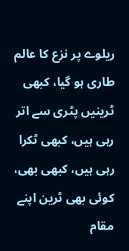ریلوے پر نزع کا عالم طاری ہو گیا، کبھی ٹرینیں پٹری سے اتر رہی ہیں، کبھی ٹکرا رہی ہیں، کبھی بھی، کوئی بھی ٹرین اپنے مقام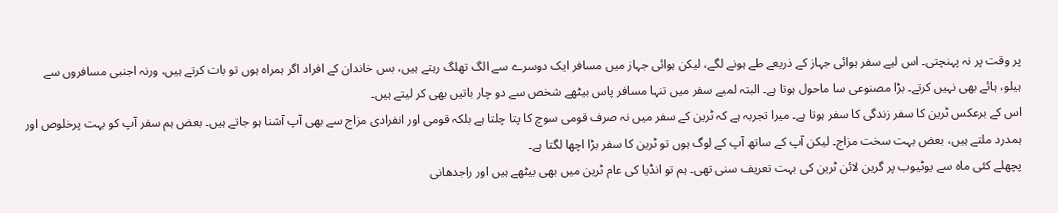پر وقت پر نہ پہنچتی۔ اس لیے سفر ہوائی جہاز کے ذریعے طے ہونے لگے، لیکن ہوائی جہاز میں مسافر ایک دوسرے سے الگ تھلگ رہتے ہیں، بس خاندان کے افراد اگر ہمراہ ہوں تو بات کرتے ہیں، ورنہ اجنبی مسافروں سے ہیلو، ہائے بھی نہیں کرتے۔ بڑا مصنوعی سا ماحول ہوتا ہے۔ البتہ لمبے سفر میں تنہا مسافر پاس بیٹھے شخص سے دو چار باتیں بھی کر لیتے ہیں۔
اس کے برعکس ٹرین کا سفر زندگی کا سفر ہوتا ہے۔ میرا تجربہ ہے کہ ٹرین کے سفر میں نہ صرف قومی سوچ کا پتا چلتا ہے بلکہ قومی اور انفرادی مزاج سے بھی آپ آشنا ہو جاتے ہیں۔ بعض ہم سفر آپ کو بہت پرخلوص اور ہمدرد ملتے ہیں، بعض بہت سخت مزاج۔ لیکن آپ کے ساتھ آپ کے لوگ ہوں تو ٹرین کا سفر بڑا اچھا لگتا ہے۔
پچھلے کئی ماہ سے یوٹیوب پر گرین لائن ٹرین کی بہت تعریف سنی تھی۔ ہم تو انڈیا کی عام ٹرین میں بھی بیٹھے ہیں اور راجدھانی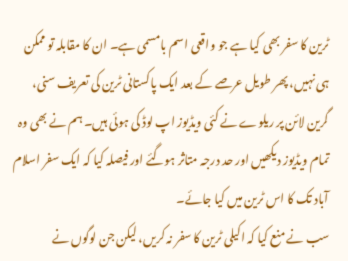ٹرین کا سفر بھی کیا ہے جو واقعی اسم بامسمی ہے۔ ان کا مقابلہ تو ممکن ہی نہیں، پھر طویل عرصے کے بعد ایک پاکستانی ٹرین کی تعریف سنی، گرین لائن پر ریلوے نے کئی ویڈیوز اپ لوڈ کی ہوئی ہیں۔ ہم نے بھی وہ تمام ویڈیوز دیکھیں اور حد درجہ متاثر ہوگئے اور فیصلہ کیا کہ ایک سفر اسلام آباد تک کا اس ٹرین میں کیا جائے۔
سب نے منع کیا کہ اکیلی ٹرین کا سفر نہ کریں، لیکن جن لوگوں نے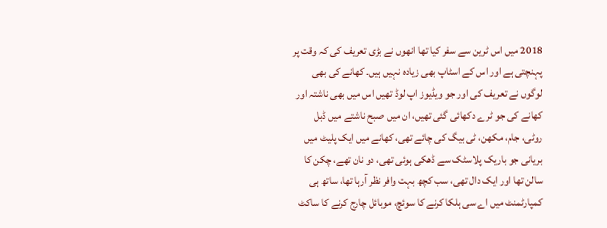2018 میں اس ٹرین سے سفر کیا تھا انھوں نے بڑی تعریف کی کہ وقت پر پہنچتی ہے اور اس کے اسٹاپ بھی زیادہ نہیں ہیں۔ کھانے کی بھی لوگوں نے تعریف کی اور جو ویڈیوز اپ لوڈ تھیں اس میں بھی ناشتہ اور کھانے کی جو ٹرے دکھائی گئی تھیں، ان میں صبح ناشتے میں ڈبل روٹی، جام، مکھن، ٹی بیگ کی چائے تھی، کھانے میں ایک پلیٹ میں بریانی جو باریک پلاسٹک سے ڈھکی ہوئی تھی، دو نان تھے، چکن کا سالن تھا اور ایک دال تھی، سب کچھ بہت وافر نظر آرہا تھا، ساتھ ہی کمپارٹمنٹ میں اے سی ہلکا کرنے کا سوئچ، موبائل چارج کرنے کا ساکٹ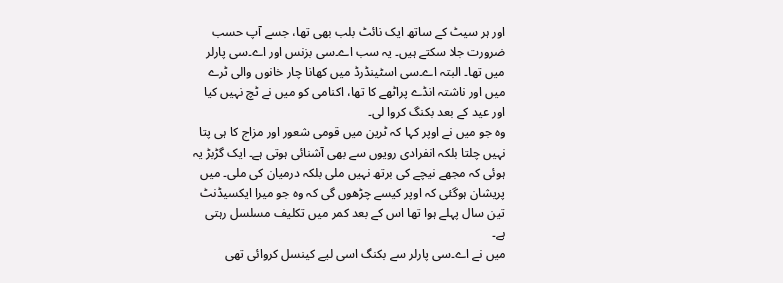اور ہر سیٹ کے ساتھ ایک نائٹ بلب بھی تھا، جسے آپ حسب ضرورت جلا سکتے ہیں۔ یہ سب اے۔سی بزنس اور اے۔سی پارلر میں تھا۔ البتہ اے۔سی اسٹینڈرڈ میں کھانا چار خانوں والی ٹرے میں اور ناشتہ انڈے پراٹھے کا تھا، اکنامی کو میں نے ٹچ نہیں کیا اور عید کے بعد بکنگ کروا لی۔
وہ جو میں نے اوپر کہا کہ ٹرین میں قومی شعور اور مزاج کا ہی پتا نہیں چلتا بلکہ انفرادی رویوں سے بھی آشنائی ہوتی ہے۔ ایک گڑبڑ یہ ہوئی کہ مجھے نیچے کی برتھ نہیں ملی بلکہ درمیان کی ملی۔ میں پریشان ہوگئی کہ اوپر کیسے چڑھوں گی کہ وہ جو میرا ایکسیڈنٹ تین سال پہلے ہوا تھا اس کے بعد کمر میں تکلیف مسلسل رہتی ہے۔
میں نے اے۔سی پارلر سے بکنگ اسی لیے کینسل کروائی تھی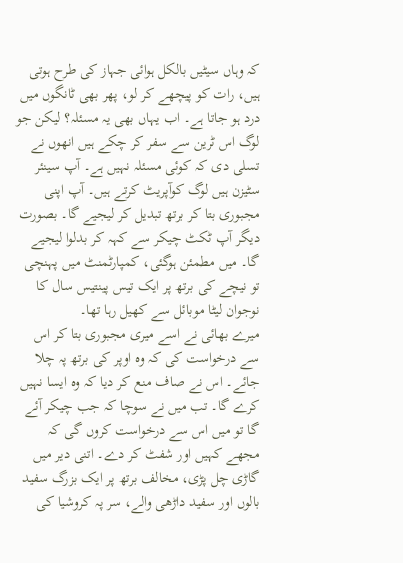کہ وہاں سیٹیں بالکل ہوائی جہاز کی طرح ہوتی ہیں، رات کو پیچھے کر لو، پھر بھی ٹانگوں میں درد ہو جاتا ہے۔ اب یہاں بھی یہ مسئلہ؟ لیکن جو لوگ اس ٹرین سے سفر کر چکے ہیں انھوں نے تسلی دی کہ کوئی مسئلہ نہیں ہے۔ آپ سینئر سٹیزن ہیں لوگ کوآپریٹ کرتے ہیں۔ آپ اپنی مجبوری بتا کر برتھ تبدیل کر لیجیے گا۔ بصورت دیگر آپ ٹکٹ چیکر سے کہہ کر بدلوا لیجیے گا۔ میں مطمئن ہوگئی، کمپارٹمنٹ میں پہنچی تو نیچے کی برتھ پر ایک تیس پینتیس سال کا نوجوان لیٹا موبائل سے کھیل رہا تھا۔
میرے بھائی نے اسے میری مجبوری بتا کر اس سے درخواست کی کہ وہ اوپر کی برتھ پہ چلا جائے۔ اس نے صاف منع کر دیا کہ وہ ایسا نہیں کرے گا۔ تب میں نے سوچا کہ جب چیکر آئے گا تو میں اس سے درخواست کروں گی کہ مجھے کہیں اور شفٹ کر دے۔ اتنی دیر میں گاڑی چل پڑی، مخالف برتھ پر ایک بزرگ سفید بالوں اور سفید داڑھی والے، سر پہ کروشیا کی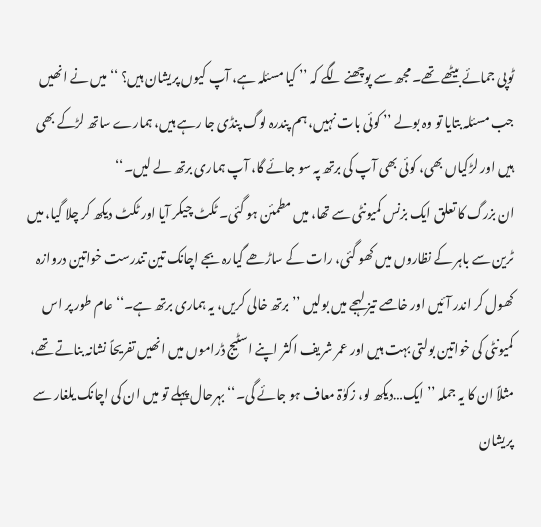ٹوپی جمائے بیٹھے تھے۔ مجھ سے پوچھنے لگے کہ ’’ کیا مسئلہ ہے، آپ کیوں پریشان ہیں؟ ‘‘ میں نے انھیں جب مسئلہ بتایا تو وہ بولے ’’ کوئی بات نہیں، ہم پندرہ لوگ پنڈی جا رہے ہیں، ہمارے ساتھ لڑکے بھی ہیں اور لڑکیاں بھی، کوئی بھی آپ کی برتھ پہ سو جائے گا، آپ ہماری برتھ لے لیں۔‘‘
ان بزرگ کا تعلق ایک بزنس کمیونٹی سے تھا، میں مطمئن ہو گئی۔ ٹکٹ چیکر آیا اور ٹکٹ دیکھ کر چلا گیا، میں ٹرین سے باہر کے نظاروں میں کھو گئی، رات کے ساڑھے گیارہ بجے اچانک تین تندرست خواتین دروازہ کھول کر اندر آئیں اور خاصے تیز لہجے میں بولیں ’’ برتھ خالی کریں، یہ ہماری برتھ ہے۔‘‘ عام طور پر اس کمیونٹی کی خواتین بولتی بہت ہیں اور عمر شریف اکثر اپنے اسٹیج ڈراموں میں انھیں تفریحاً نشانہ بناتے تھے، مثلاً ان کا یہ جملہ ’’ ایک…دیکھ لو، زکوٰۃ معاف ہو جائے گی۔‘‘ بہرحال پہلے تو میں ان کی اچانک یلغار سے پریشان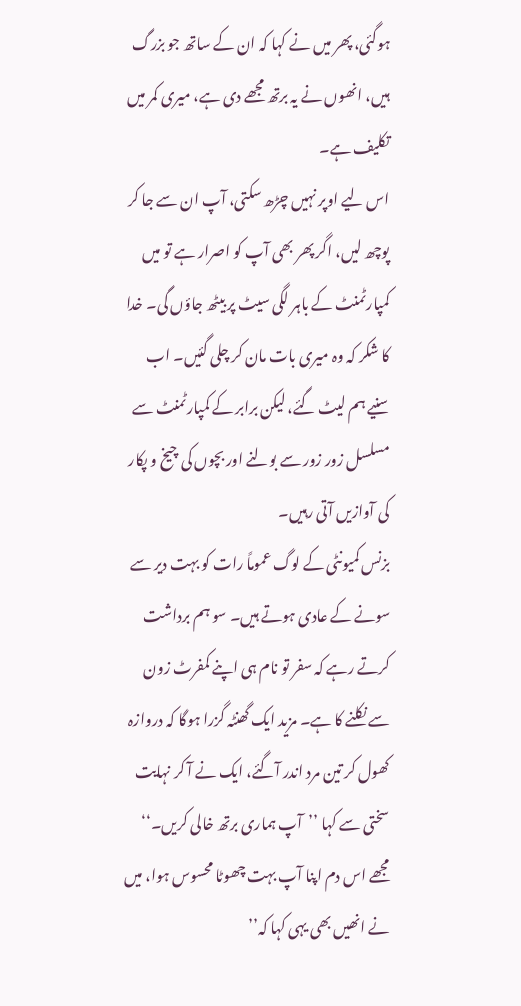ہوگئی، پھر میں نے کہا کہ ان کے ساتھ جو بزرگ ہیں، انھوں نے یہ برتھ مجھے دی ہے، میری کمر میں تکلیف ہے۔
اس لیے اوپر نہیں چڑھ سکتی، آپ ان سے جا کر پوچھ لیں، اگر پھر بھی آپ کو اصرار ہے تو میں کمپارٹمنٹ کے باہر لگی سیٹ پر بیٹھ جاؤں گی۔ خدا کا شکر کہ وہ میری بات مان کر چلی گئیں۔ اب سنیے ہم لیٹ گئے، لیکن برابر کے کمپارٹمنٹ سے مسلسل زور زور سے بولنے اور بچوں کی چیخ و پکار کی آوازیں آتی رہیں۔
بزنس کمیونٹی کے لوگ عموماً رات کو بہت دیر سے سونے کے عادی ہوتے ہیں۔ سو ہم برداشت کرتے رہے کہ سفر تو نام ہی اپنے کمفرٹ زون سے نکلنے کا ہے۔ مزید ایک گھنٹہ گزرا ہوگا کہ دروازہ کھول کر تین مرد اندر آگئے، ایک نے آ کر نہایت سختی سے کہا ’’آپ ہماری برتھ خالی کریں۔‘‘ مجھے اس دم اپنا آپ بہت چھوٹا محسوس ہوا، میں نے انھیں بھی یہی کہا کہ’’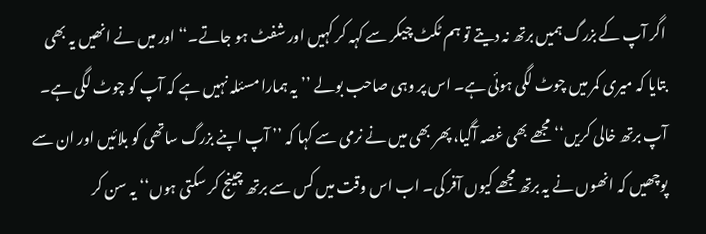اگر آپ کے بزرگ ہمیں برتھ نہ دیتے تو ہم ٹکٹ چیکر سے کہہ کر کہیں اور شفٹ ہو جاتے۔‘‘ اور میں نے انھیں یہ بھی بتایا کہ میری کمر میں چوٹ لگی ہوئی ہے۔ اس پر وہی صاحب بولے ’’یہ ہمارا مسئلہ نہیں ہے کہ آپ کو چوٹ لگی ہے۔
آپ برتھ خالی کریں‘‘ مجھے بھی غصہ آگیا، پھر بھی میں نے نرمی سے کہا کہ ’’ آپ اپنے بزرگ ساتھی کو بلائیں اور ان سے پوچھیں کہ انھوں نے یہ برتھ مجھے کیوں آفر کی۔ اب اس وقت میں کس سے برتھ چینج کر سکتی ہوں‘‘ یہ سن کر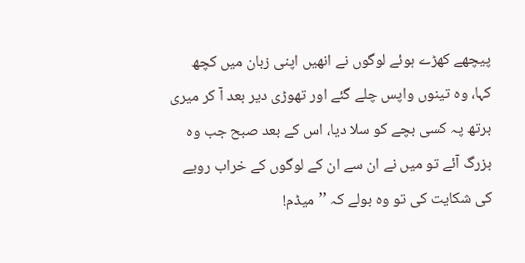پیچھے کھڑے ہوئے لوگوں نے انھیں اپنی زبان میں کچھ کہا، وہ تینوں واپس چلے گئے اور تھوڑی دیر بعد آ کر میری برتھ پہ کسی بچے کو سلا دیا، اس کے بعد صبح جب وہ بزرگ آئے تو میں نے ان سے ان کے لوگوں کے خراب رویے کی شکایت کی تو وہ بولے کہ ’’میڈم!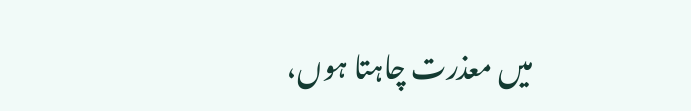میں معذرت چاہتا ہوں،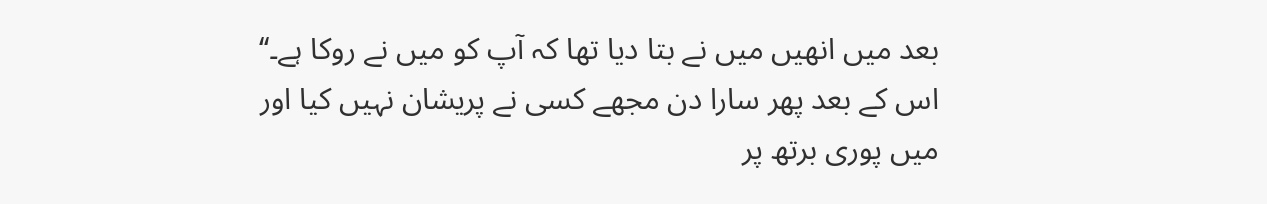بعد میں انھیں میں نے بتا دیا تھا کہ آپ کو میں نے روکا ہے۔‘‘ اس کے بعد پھر سارا دن مجھے کسی نے پریشان نہیں کیا اور میں پوری برتھ پر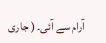آرام سے آئی۔ ( جاری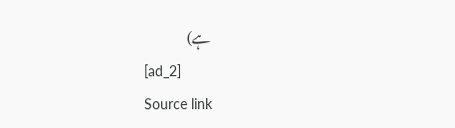ہے)
[ad_2]
Source link